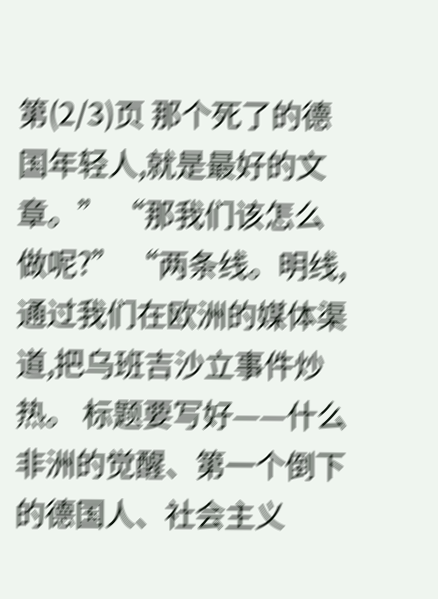第(2/3)页 那个死了的德国年轻人,就是最好的文章。” “那我们该怎么做呢?” “两条线。明线,通过我们在欧洲的媒体渠道,把乌班吉沙立事件炒热。 标题要写好——什么非洲的觉醒、第一个倒下的德国人、社会主义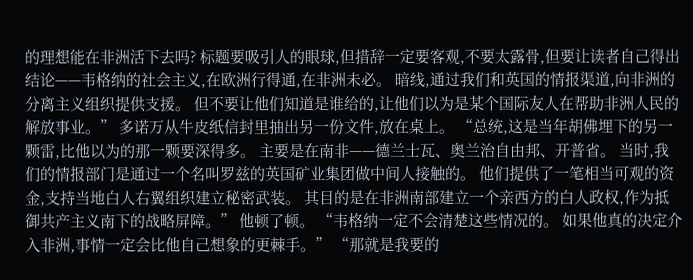的理想能在非洲活下去吗? 标题要吸引人的眼球,但措辞一定要客观,不要太露骨,但要让读者自己得出结论——韦格纳的社会主义,在欧洲行得通,在非洲未必。 暗线,通过我们和英国的情报渠道,向非洲的分离主义组织提供支援。 但不要让他们知道是谁给的,让他们以为是某个国际友人在帮助非洲人民的解放事业。” 多诺万从牛皮纸信封里抽出另一份文件,放在桌上。 “总统,这是当年胡佛埋下的另一颗雷,比他以为的那一颗要深得多。 主要是在南非——德兰士瓦、奥兰治自由邦、开普省。 当时,我们的情报部门是通过一个名叫罗兹的英国矿业集团做中间人接触的。 他们提供了一笔相当可观的资金,支持当地白人右翼组织建立秘密武装。 其目的是在非洲南部建立一个亲西方的白人政权,作为抵御共产主义南下的战略屏障。” 他顿了顿。 “韦格纳一定不会清楚这些情况的。 如果他真的决定介入非洲,事情一定会比他自己想象的更棘手。” “那就是我要的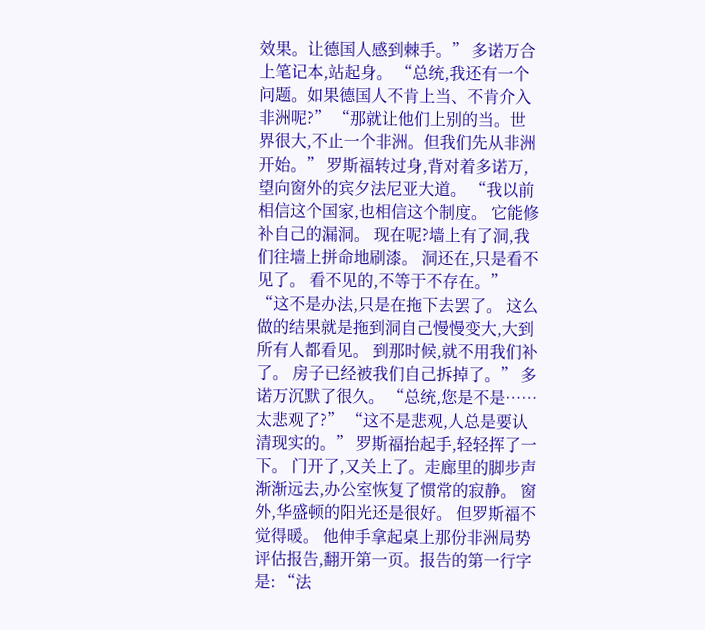效果。让德国人感到棘手。” 多诺万合上笔记本,站起身。 “总统,我还有一个问题。如果德国人不肯上当、不肯介入非洲呢?” “那就让他们上别的当。世界很大,不止一个非洲。但我们先从非洲开始。” 罗斯福转过身,背对着多诺万,望向窗外的宾夕法尼亚大道。 “我以前相信这个国家,也相信这个制度。 它能修补自己的漏洞。 现在呢?墙上有了洞,我们往墙上拼命地刷漆。 洞还在,只是看不见了。 看不见的,不等于不存在。” “这不是办法,只是在拖下去罢了。 这么做的结果就是拖到洞自己慢慢变大,大到所有人都看见。 到那时候,就不用我们补了。 房子已经被我们自己拆掉了。” 多诺万沉默了很久。 “总统,您是不是……太悲观了?” “这不是悲观,人总是要认清现实的。” 罗斯福抬起手,轻轻挥了一下。 门开了,又关上了。走廊里的脚步声渐渐远去,办公室恢复了惯常的寂静。 窗外,华盛顿的阳光还是很好。 但罗斯福不觉得暖。 他伸手拿起桌上那份非洲局势评估报告,翻开第一页。报告的第一行字是: “法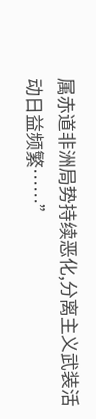属赤道非洲局势持续恶化,分离主义武装活动日益频繁……”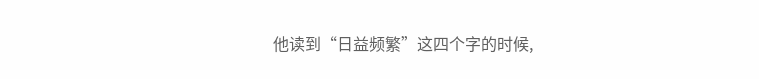他读到“日益频繁”这四个字的时候,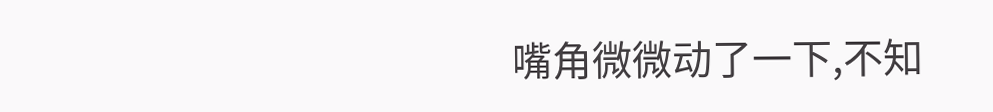嘴角微微动了一下,不知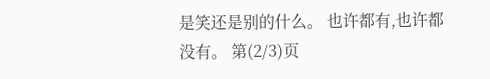是笑还是别的什么。 也许都有,也许都没有。 第(2/3)页